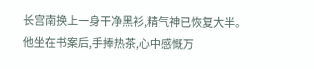长宫南换上一身干净黑衫,精气神已恢复大半。
他坐在书案后,手捧热茶,心中感慨万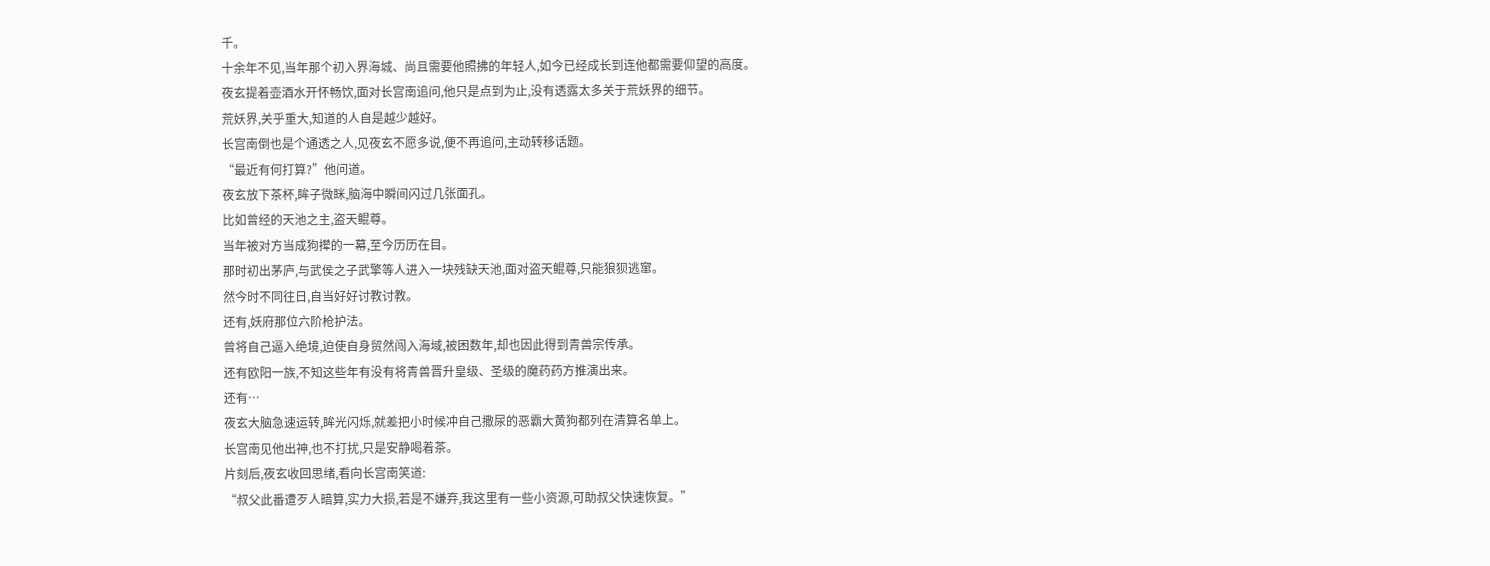千。
十余年不见,当年那个初入界海城、尚且需要他照拂的年轻人,如今已经成长到连他都需要仰望的高度。
夜玄提着壶酒水开怀畅饮,面对长宫南追问,他只是点到为止,没有透露太多关于荒妖界的细节。
荒妖界,关乎重大,知道的人自是越少越好。
长宫南倒也是个通透之人,见夜玄不愿多说,便不再追问,主动转移话题。
“最近有何打算?”他问道。
夜玄放下茶杯,眸子微眯,脑海中瞬间闪过几张面孔。
比如曾经的天池之主,盗天鲲尊。
当年被对方当成狗撵的一幕,至今历历在目。
那时初出茅庐,与武侯之子武擎等人进入一块残缺天池,面对盗天鲲尊,只能狼狈逃窜。
然今时不同往日,自当好好讨教讨教。
还有,妖府那位六阶枪护法。
曾将自己逼入绝境,迫使自身贸然闯入海域,被困数年,却也因此得到青兽宗传承。
还有欧阳一族,不知这些年有没有将青兽晋升皇级、圣级的魔药药方推演出来。
还有…
夜玄大脑急速运转,眸光闪烁,就差把小时候冲自己撒尿的恶霸大黄狗都列在清算名单上。
长宫南见他出神,也不打扰,只是安静喝着茶。
片刻后,夜玄收回思绪,看向长宫南笑道:
“叔父此番遭歹人暗算,实力大损,若是不嫌弃,我这里有一些小资源,可助叔父快速恢复。”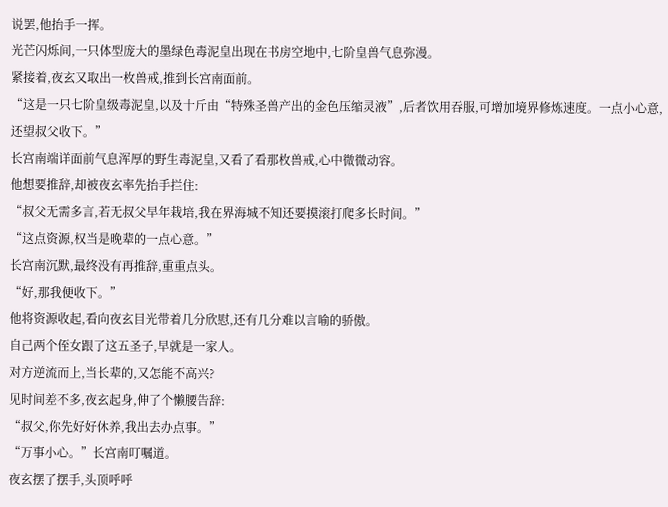说罢,他抬手一挥。
光芒闪烁间,一只体型庞大的墨绿色毒泥皇出现在书房空地中,七阶皇兽气息弥漫。
紧接着,夜玄又取出一枚兽戒,推到长宫南面前。
“这是一只七阶皇级毒泥皇,以及十斤由“特殊圣兽产出的金色压缩灵液”,后者饮用吞服,可增加境界修炼速度。一点小心意,还望叔父收下。”
长宫南端详面前气息浑厚的野生毒泥皇,又看了看那枚兽戒,心中微微动容。
他想要推辞,却被夜玄率先抬手拦住:
“叔父无需多言,若无叔父早年栽培,我在界海城不知还要摸滚打爬多长时间。”
“这点资源,权当是晚辈的一点心意。”
长宫南沉默,最终没有再推辞,重重点头。
“好,那我便收下。”
他将资源收起,看向夜玄目光带着几分欣慰,还有几分难以言喻的骄傲。
自己两个侄女跟了这五圣子,早就是一家人。
对方逆流而上,当长辈的,又怎能不高兴?
见时间差不多,夜玄起身,伸了个懒腰告辞:
“叔父,你先好好休养,我出去办点事。”
“万事小心。”长宫南叮嘱道。
夜玄摆了摆手,头顶呼呼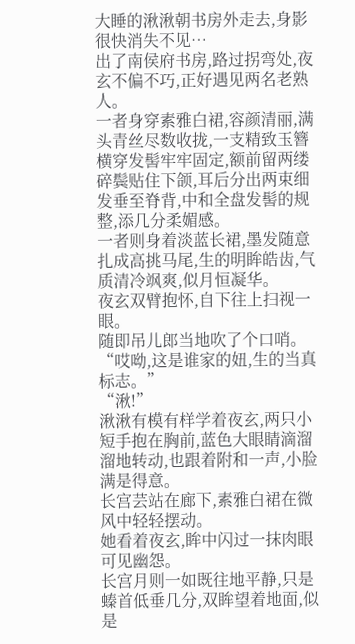大睡的湫湫朝书房外走去,身影很快消失不见…
出了南侯府书房,路过拐弯处,夜玄不偏不巧,正好遇见两名老熟人。
一者身穿素雅白裙,容颜清丽,满头青丝尽数收拢,一支精致玉簪横穿发髻牢牢固定,额前留两缕碎鬓贴住下颌,耳后分出两束细发垂至脊背,中和全盘发髻的规整,添几分柔媚感。
一者则身着淡蓝长裙,墨发随意扎成高挑马尾,生的明眸皓齿,气质清冷飒爽,似月恒凝华。
夜玄双臂抱怀,自下往上扫视一眼。
随即吊儿郎当地吹了个口哨。
“哎呦,这是谁家的妞,生的当真标志。”
“湫!”
湫湫有模有样学着夜玄,两只小短手抱在胸前,蓝色大眼睛滴溜溜地转动,也跟着附和一声,小脸满是得意。
长宫芸站在廊下,素雅白裙在微风中轻轻摆动。
她看着夜玄,眸中闪过一抹肉眼可见幽怨。
长宫月则一如既往地平静,只是螓首低垂几分,双眸望着地面,似是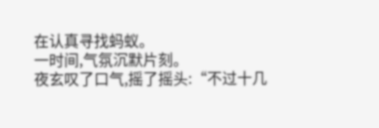在认真寻找蚂蚁。
一时间,气氛沉默片刻。
夜玄叹了口气,摇了摇头:“不过十几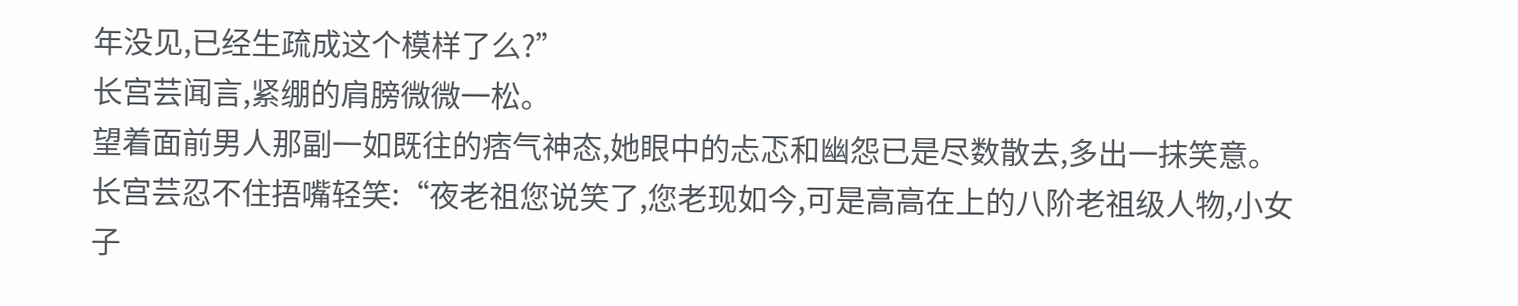年没见,已经生疏成这个模样了么?”
长宫芸闻言,紧绷的肩膀微微一松。
望着面前男人那副一如既往的痞气神态,她眼中的忐忑和幽怨已是尽数散去,多出一抹笑意。
长宫芸忍不住捂嘴轻笑:“夜老祖您说笑了,您老现如今,可是高高在上的八阶老祖级人物,小女子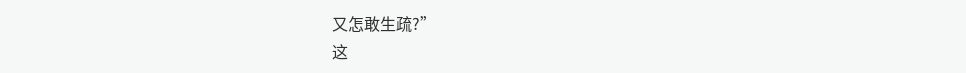又怎敢生疏?”
这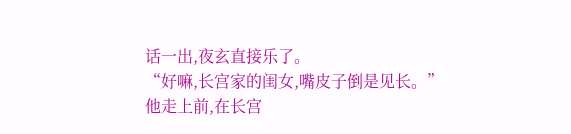话一出,夜玄直接乐了。
“好嘛,长宫家的闺女,嘴皮子倒是见长。”
他走上前,在长宫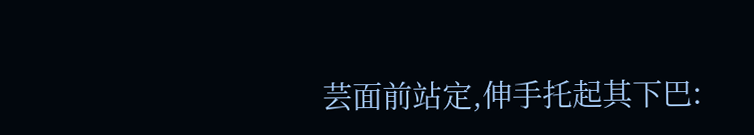芸面前站定,伸手托起其下巴: